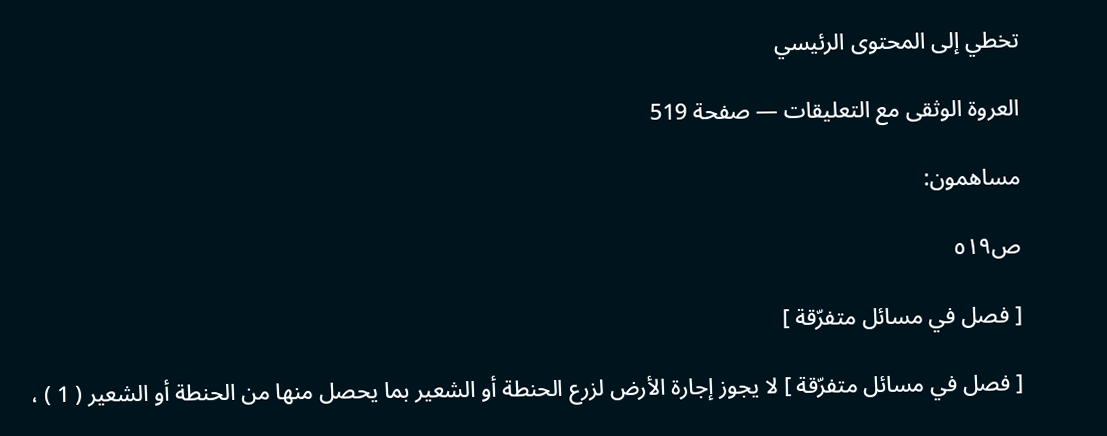تخطي إلى المحتوى الرئيسي

العروة الوثقى مع التعليقات — صفحة 519

مساهمون:

ص٥١٩

[ فصل في مسائل متفرّقة ]

[ فصل في مسائل متفرّقة ] لا يجوز إجارة الأرض لزرع الحنطة أو الشعير بما يحصل منها من الحنطة أو الشعير ( 1 ) ،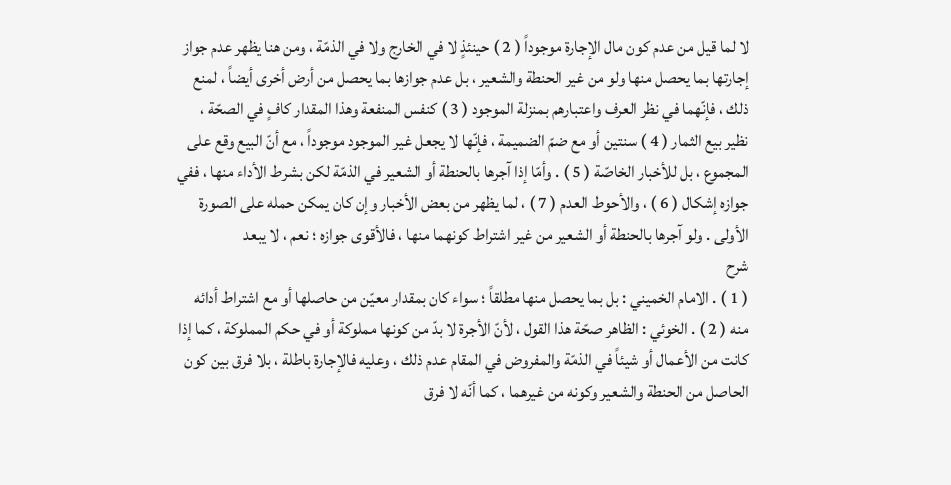لا لما قيل من عدم كون مال الإجارة موجوداً ( 2 ) حينئذٍ لا في الخارج ولا في الذمّة ، ومن هنا يظهر عدم جواز إجارتها بما يحصل منها ولو من غير الحنطة والشعير ، بل عدم جوازها بما يحصل من أرض أخرى أيضاً ، لمنع ذلك ، فإنّهما في نظر العرف واعتبارهم بمنزلة الموجود ( 3 ) كنفس المنفعة وهذا المقدار كافٍ في الصحّة ، نظير بيع الثمار ( 4 ) سنتين أو مع ضمّ الضميمة ، فإنّها لا يجعل غير الموجود موجوداً ، مع أنّ البيع وقع على المجموع ، بل للأخبار الخاصّة ( 5 ) . وأمّا إذا آجرها بالحنطة أو الشعير في الذمّة لكن بشرط الأداء منها ، ففي جوازه إشكال ( 6 ) ، والأحوط العدم ( 7 ) ، لما يظهر من بعض الأخبار وإن كان يمكن حمله على الصورة الأولى . ولو آجرها بالحنطة أو الشعير من غير اشتراط كونهما منها ، فالأقوى جوازه ؛ نعم ، لا يبعد
شرح
( 1 ) . الامام الخميني : بل بما يحصل منها مطلقاً ؛ سواء كان بمقدار معيّن من حاصلها أو مع اشتراط أدائه منه ( 2 ) . الخوئي : الظاهر صحّة هذا القول ، لأنّ الأجرة لا بدّ من كونها مملوكة أو في حكم المملوكة ، كما إذا كانت من الأعمال أو شيئاً في الذمّة والمفروض في المقام عدم ذلك ، وعليه فالإجارة باطلة ، بلا فرق بين كون الحاصل من الحنطة والشعير وكونه من غيرهما ، كما أنّه لا فرق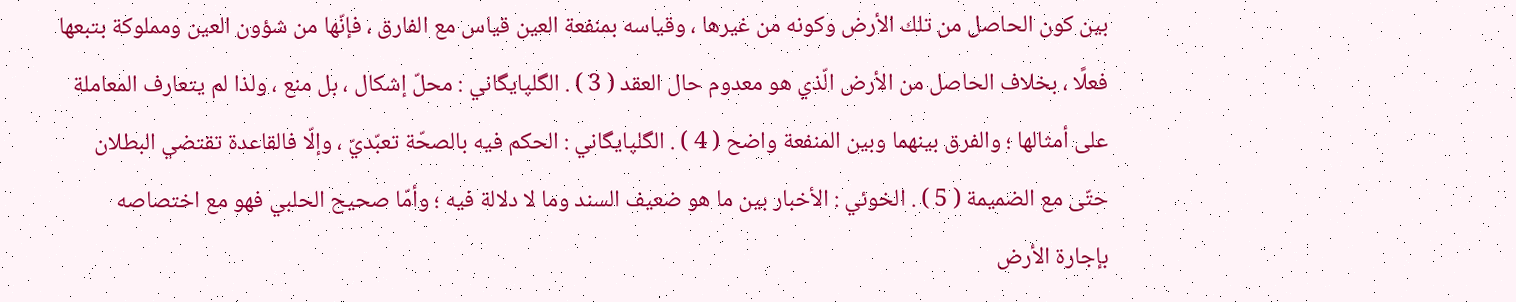بين كون الحاصل من تلك الأرض وكونه من غيرها ، وقياسه بمنفعة العين قياس مع الفارق ، فإنّها من شؤون العين ومملوكة بتبعها فعلًا ، بخلاف الحاصل من الأرض الّذي هو معدوم حال العقد ( 3 ) . الگلپايگاني : محلّ إشكال ، بل منع ، ولذا لم يتعارف المعاملة على أمثالها ؛ والفرق بينهما وبين المنفعة واضح ( 4 ) . الگلپايگاني : الحكم فيه بالصحّة تعبّديّ ، وإلّا فالقاعدة تقتضي البطلان حتّى مع الضميمة ( 5 ) . الخوئي : الأخبار بين ما هو ضعيف السند وما لا دلالة فيه ؛ وأمّا صحيح الحلبي فهو مع اختصاصه بإجارة الأرض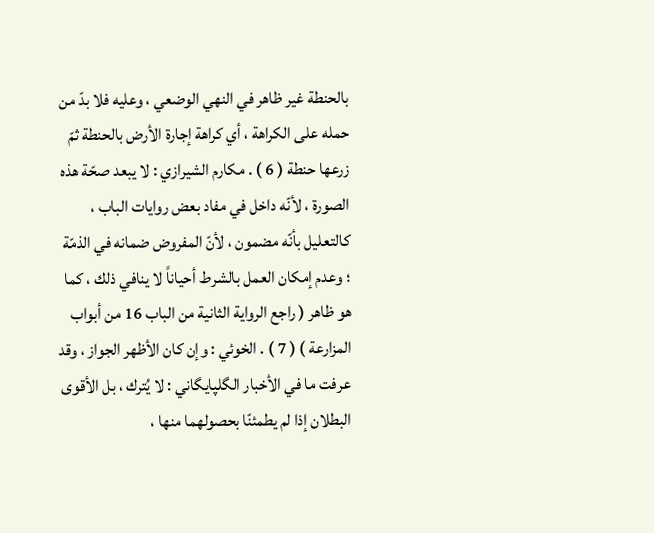بالحنطة غير ظاهر في النهي الوضعي ، وعليه فلا بدّ من حمله على الكراهة ، أي كراهة إجارة الأرض بالحنطة ثمّ زرعها حنطة ( 6 ) . مكارم الشيرازي : لا يبعد صحّة هذه الصورة ، لأنّه داخل في مفاد بعض روايات الباب ، كالتعليل بأنّه مضمون ، لأنّ المفروض ضمانه في الذمّة ؛ وعدم إمكان العمل بالشرط أحياناً لا ينافي ذلك ، كما هو ظاهر ( راجع الرواية الثانية من الباب 16 من أبواب المزارعة ) ( 7 ) . الخوئي : وإن كان الأظهر الجواز ، وقد عرفت ما في الأخبار الگلپايگاني : لا يُترك ، بل الأقوى البطلان إذا لم يطمئنّا بحصولهما منها ،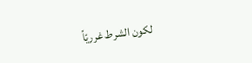لكون الشرط غرريّاً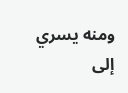ومنه يسري إلى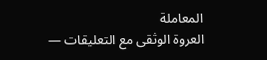المعاملة
العروة الوثقى مع التعليقات —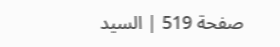صفحة 519 | السيد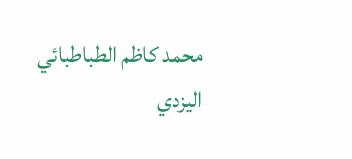محمد كاظم الطباطبائي اليزدي